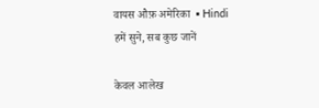वायस औफ़ अमेरिका  ▪ Hindi
हमें सुने, सब कुछ जानें

केवल आलेख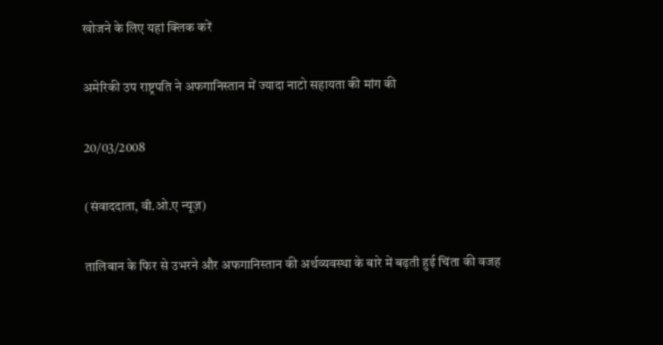खोजने के लिए यहां क्लिक करें

अमेरिकी उप राष्ट्रपति ने अफगानिस्तान में ज्यादा नाटो सहायता की मांग की

20/03/2008

(संवाददाता, वी.ओ.ए न्यूज़)

तालिबान के फिर से उभरने और अफगानिस्तान की अर्थव्यवस्था के बारे में बढ़ती हुई चिंता की वजह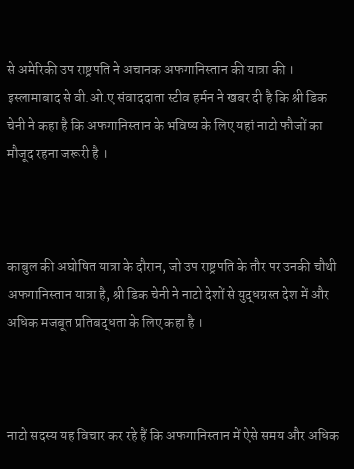से अमेरिकी उप राष्ट्रपति ने अचानक अफगानिस्तान की यात्रा की । इस्लामाबाद से वी.ओ.ए संवाददाता स्टीव हर्मन ने खबर दी है कि श्री डिक चेनी ने कहा है कि अफगानिस्तान के भविष्य के लिए यहां नाटो फौजों का मौजूद रहना जरूरी है ।



काबुल की अघोषित यात्रा के दौरान, जो उप राष्ट्रपति के तौर पर उनकी चौथी अफगानिस्तान यात्रा है, श्री डिक चेनी ने नाटो देशों से युद्धग्रस्त देश में और अधिक मजबूत प्रतिबद्धता के लिए कहा है ।



नाटो सदस्य यह विचार कर रहे हैं कि अफगानिस्तान में ऐसे समय और अधिक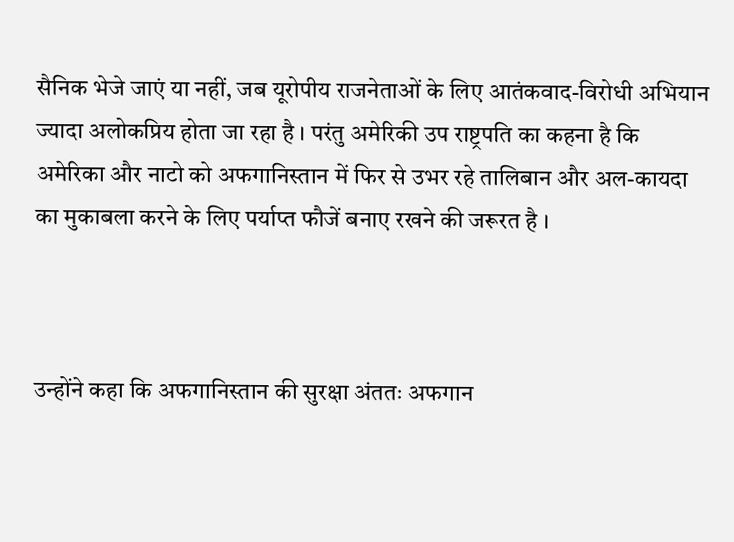सैनिक भेजे जाएं या नहीं, जब यूरोपीय राजनेताओं के लिए आतंकवाद-विरोधी अभियान ज्यादा अलोकप्रिय होता जा रहा है । परंतु अमेरिकी उप राष्ट्रपति का कहना है कि अमेरिका और नाटो को अफगानिस्तान में फिर से उभर रहे तालिबान और अल-कायदा का मुकाबला करने के लिए पर्याप्त फौजें बनाए रखने की जरूरत है ।



उन्होंने कहा कि अफगानिस्तान की सुरक्षा अंततः अफगान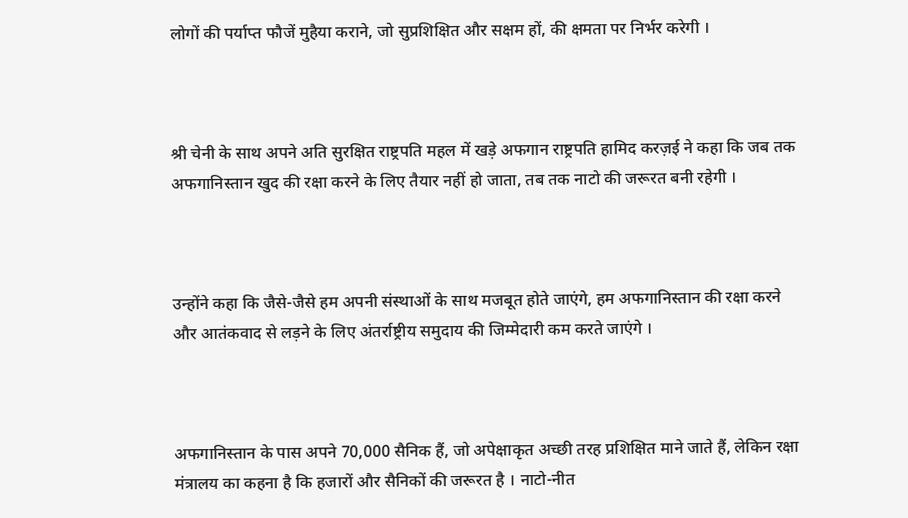लोगों की पर्याप्त फौजें मुहैया कराने, जो सुप्रशिक्षित और सक्षम हों, की क्षमता पर निर्भर करेगी ।



श्री चेनी के साथ अपने अति सुरक्षित राष्ट्रपति महल में खड़े अफगान राष्ट्रपति हामिद करज़ई ने कहा कि जब तक अफगानिस्तान खुद की रक्षा करने के लिए तैयार नहीं हो जाता, तब तक नाटो की जरूरत बनी रहेगी ।



उन्होंने कहा कि जैसे-जैसे हम अपनी संस्थाओं के साथ मजबूत होते जाएंगे, हम अफगानिस्तान की रक्षा करने और आतंकवाद से लड़ने के लिए अंतर्राष्ट्रीय समुदाय की जिम्मेदारी कम करते जाएंगे ।



अफगानिस्तान के पास अपने 70,000 सैनिक हैं, जो अपेक्षाकृत अच्छी तरह प्रशिक्षित माने जाते हैं, लेकिन रक्षा मंत्रालय का कहना है कि हजारों और सैनिकों की जरूरत है । नाटो-नीत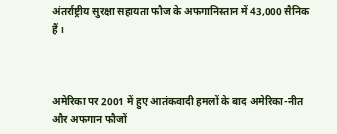अंतर्राष्ट्रीय सुरक्षा सहायता फौज के अफगानिस्तान में 43,000 सैनिक हैं ।



अमेरिका पर 2001 में हुए आतंकवादी हमलों के बाद अमेरिका-नीत और अफगान फौजों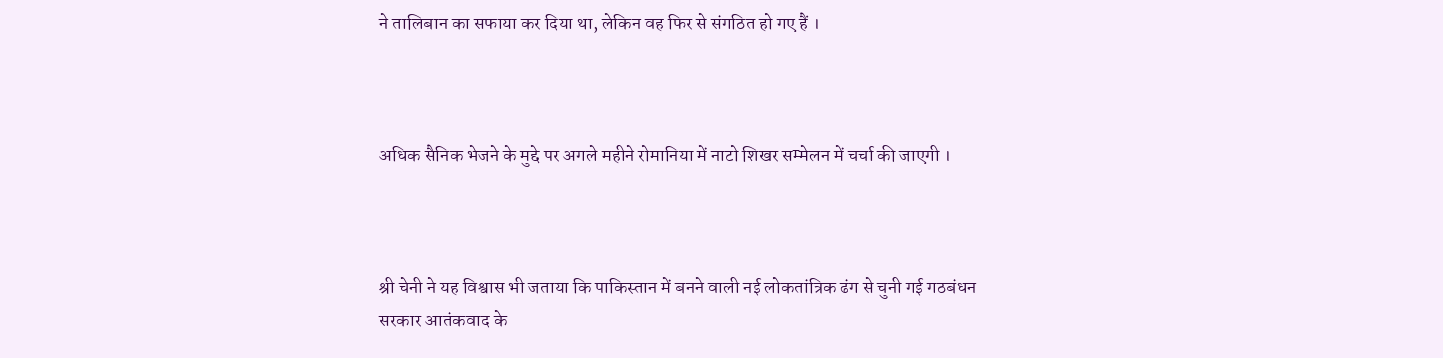ने तालिबान का सफाया कर दिया था, लेकिन वह फिर से संगठित हो गए हैं ।



अधिक सैनिक भेजने के मुद्दे पर अगले महीने रोमानिया में नाटो शिखर सम्मेलन में चर्चा की जाएगी ।



श्री चेनी ने यह विश्वास भी जताया कि पाकिस्तान में बनने वाली नई लोकतांत्रिक ढंग से चुनी गई गठबंधन सरकार आतंकवाद के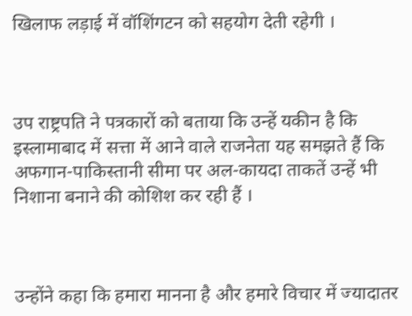खिलाफ लड़ाई में वॉशिंगटन को सहयोग देती रहेगी ।



उप राष्ट्रपति ने पत्रकारों को बताया कि उन्हें यकीन है कि इस्लामाबाद में सत्ता में आने वाले राजनेता यह समझते हैं कि अफगान-पाकिस्तानी सीमा पर अल-कायदा ताकतें उन्हें भी निशाना बनाने की कोशिश कर रही हैं ।



उन्होंने कहा कि हमारा मानना है और हमारे विचार में ज्यादातर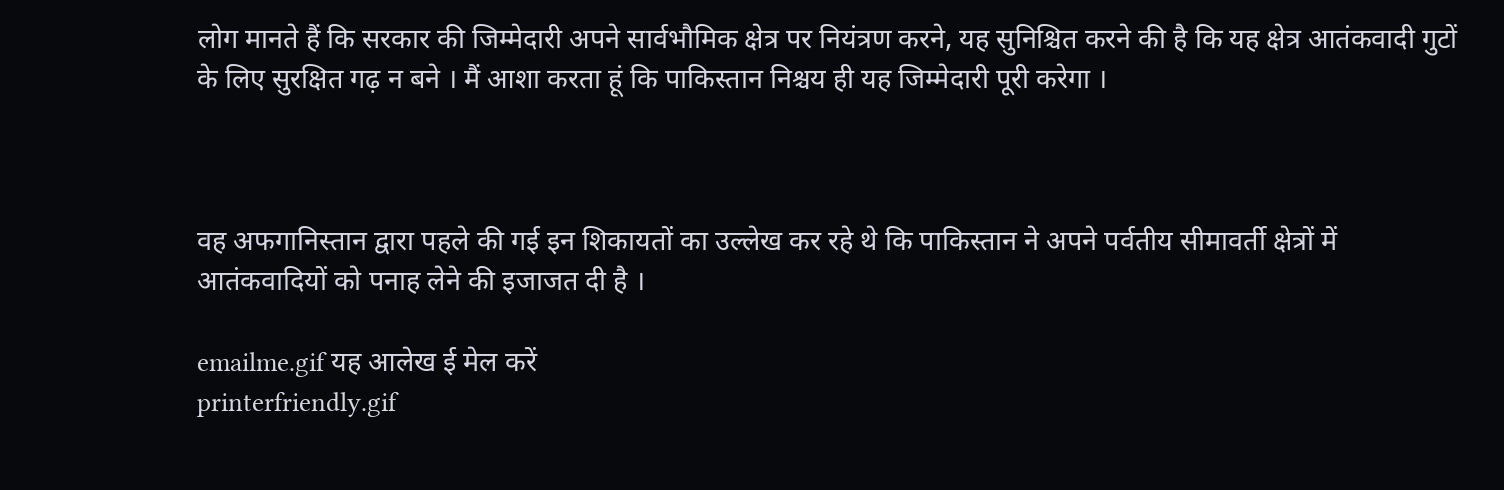लोग मानते हैं कि सरकार की जिम्मेदारी अपने सार्वभौमिक क्षेत्र पर नियंत्रण करने, यह सुनिश्चित करने की है कि यह क्षेत्र आतंकवादी गुटों के लिए सुरक्षित गढ़ न बने । मैं आशा करता हूं कि पाकिस्तान निश्चय ही यह जिम्मेदारी पूरी करेगा ।



वह अफगानिस्तान द्वारा पहले की गई इन शिकायतों का उल्लेख कर रहे थे कि पाकिस्तान ने अपने पर्वतीय सीमावर्ती क्षेत्रों में आतंकवादियों को पनाह लेने की इजाजत दी है ।

emailme.gif यह आलेख ई मेल करें
printerfriendly.gif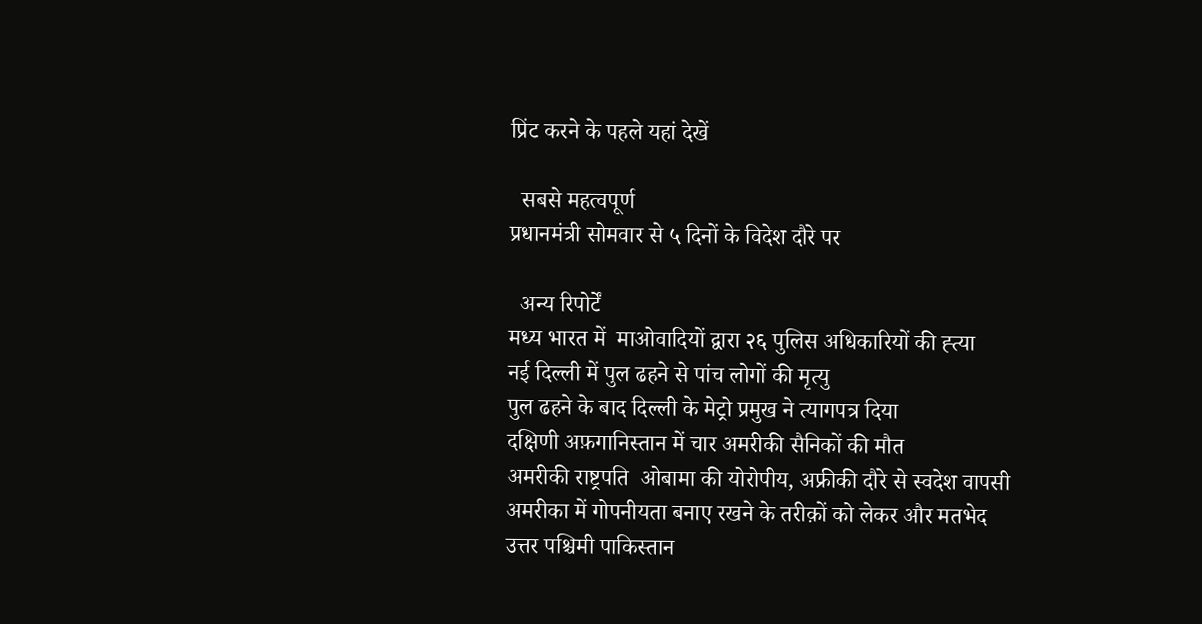प्रिंट करने के पहले यहां देखें

  सबसे महत्वपूर्ण
प्रधानमंत्री सोमवार से ५ दिनों के विदेश दौरे पर

  अन्य रिपोर्टें
मध्य भारत में  माओवादियों द्वारा २६ पुलिस अधिकारियों की ह्त्या
नई दिल्ली में पुल ढहने से पांच लोगों की मृत्यु
पुल ढहने के बाद दिल्ली के मेट्रो प्रमुख ने त्यागपत्र दिया
दक्षिणी अफ़गानिस्तान में चार अमरीकी सैनिकों की मौत
अमरीकी राष्ट्रपति  ओबामा की योरोपीय, अफ्रीकी दौरे से स्वदेश वापसी
अमरीका में गोपनीयता बनाए रखने के तरीक़ों को लेकर और मतभेद
उत्तर पश्चिमी पाकिस्तान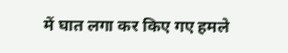में घात लगा कर किए गए हमले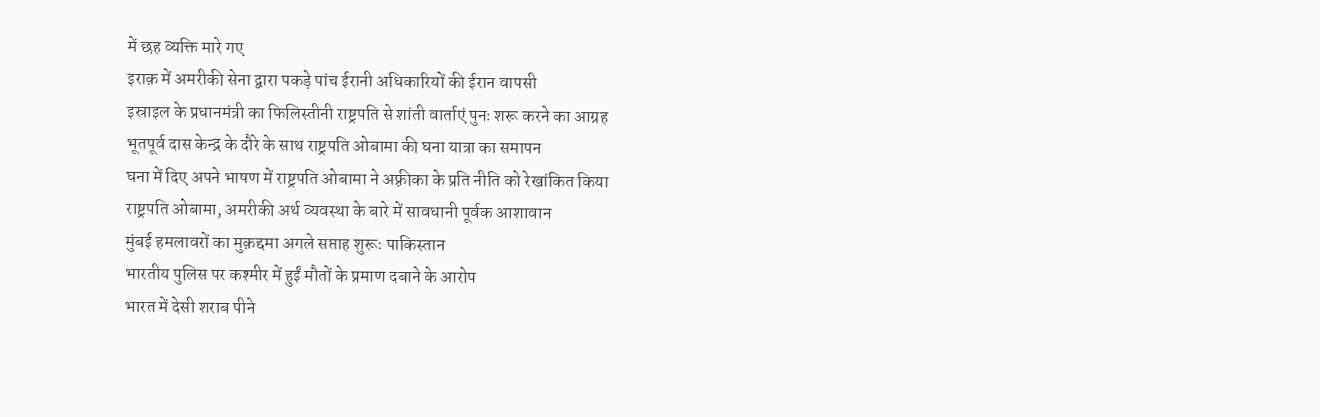में छह व्यक्ति मारे गए
इराक़ में अमरीकी सेना द्वारा पकड़े पांच ईरानी अधिकारियों की ईरान वापसी
इस्राइल के प्रधानमंत्री का फिलिस्तीनी राष्ट्रपति से शांती वार्ताएं पुनः शरू करने का आग्रह
भूतपूर्व दास केन्द्र के दौरे के साथ राष्ट्रपति ओबामा की घना यात्रा का समापन
घना में दिए अपने भाषण में राष्ट्रपति ओबामा ने अफ़्रीका के प्रति नीति को रेखांकित किया
राष्ट्रपति ओबामा, अमरीकी अर्थ व्यवस्था के बारे में सावधानी पूर्वक आशावान
मुंबई हमलावरों का मुक़द्दमा अगले सप्ताह शुरूः पाकिस्तान
भारतीय पुलिस पर कश्मीर में हुईं मौतों के प्रमाण दबाने के आरोप
भारत में देसी शराब पीने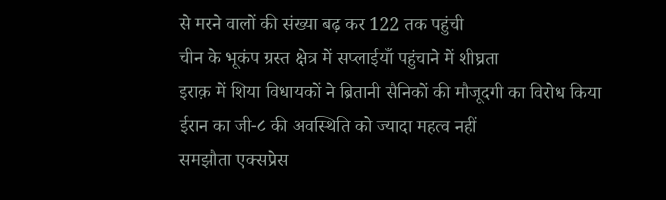से मरने वालों की संख्या बढ़ कर 122 तक पहुंची
चीन के भूकंप ग्रस्त क्षेत्र में सप्लाईयाँ पहुंचाने में शीघ्रता
इराक़ में शिया विधायकों ने ब्रितानी सैनिकों की मौजूदगी का विरोध किया
ईरान का जी-८ की अवस्थिति को ज्यादा महत्व नहीं
समझौता एक्सप्रेस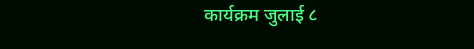कार्यक्रम जुलाई ८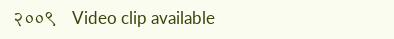२००९    Video clip available